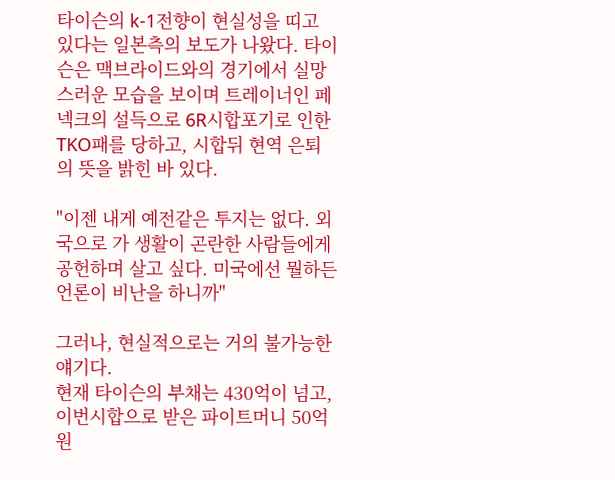타이슨의 k-1전향이 현실성을 띠고 있다는 일본측의 보도가 나왔다. 타이슨은 맥브라이드와의 경기에서 실망스러운 모습을 보이며 트레이너인 페넥크의 설득으로 6R시합포기로 인한 TKO패를 당하고, 시합뒤 현역 은퇴의 뜻을 밝힌 바 있다.

"이젠 내게 예전같은 투지는 없다. 외국으로 가 생활이 곤란한 사람들에게 공헌하며 살고 싶다. 미국에선 뭘하든 언론이 비난을 하니까"

그러나, 현실적으로는 거의 불가능한 얘기다.
현재 타이슨의 부채는 430억이 넘고, 이번시합으로 받은 파이트머니 50억원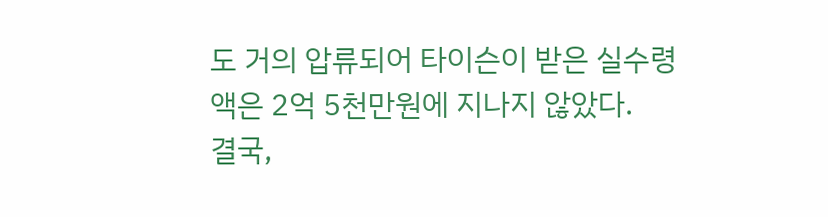도 거의 압류되어 타이슨이 받은 실수령액은 2억 5천만원에 지나지 않았다.
결국,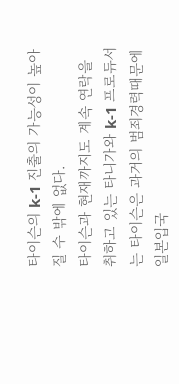타이슨의 k-1 진출의 가능성이 높아질 수 밖에 없다.
타이슨과 현재까지도 계속 연락을 취하고 있는 타니가와 k-1 프로듀서는 타이슨은 과거의 범죄경력때문에 일본입국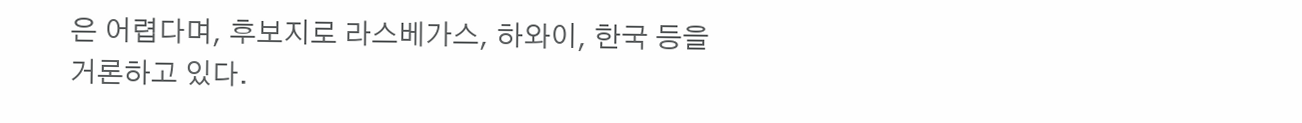은 어렵다며, 후보지로 라스베가스, 하와이, 한국 등을 거론하고 있다.